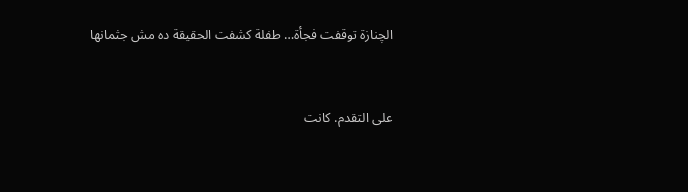الچنازة توقفت فجأة… طفلة كشفت الحقيقة ده مش جثمانها


على التقدم. كانت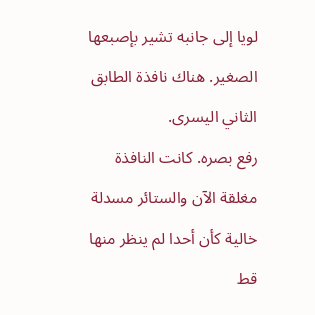لويا إلى جانبه تشير بإصبعها الصغير. هناك نافذة الطابق الثاني اليسرى.
رفع بصره. كانت النافذة مغلقة الآن والستائر مسدلة خالية كأن أحدا لم ينظر منها قط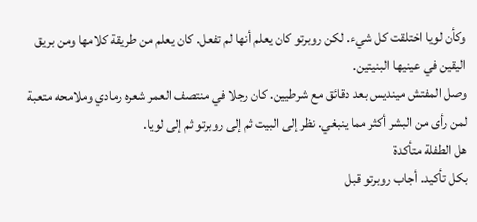وكأن لويا اختلقت كل شيء. لكن روبرتو كان يعلم أنها لم تفعل. كان يعلم من طريقة كلامها ومن بريق اليقين في عينيها البنيتين.
وصل المفتش مينديس بعد دقائق مع شرطيين. كان رجلا في منتصف العمر شعره رمادي وملامحه متعبة لمن رأى من البشر أكثر مما ينبغي. نظر إلى البيت ثم إلى روبرتو ثم إلى لويا.
هل الطفلة متأكدة
بكل تأكيد. أجاب روبرتو قبل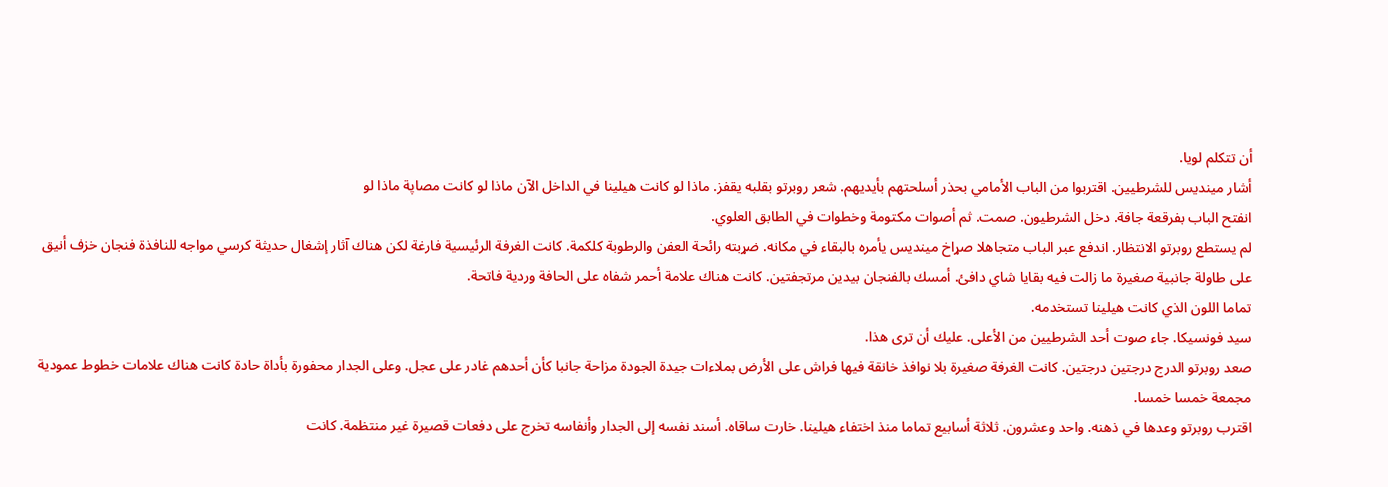أن تتكلم لويا.
أشار مينديس للشرطيين. اقتربوا من الباب الأمامي بحذر أسلحتهم بأيديهم. شعر روبرتو بقلبه يقفز. ماذا لو كانت هيلينا في الداخل الآن ماذا لو كانت مصاپة ماذا لو
انفتح الباب بفرقعة جافة. دخل الشرطيون. صمت. ثم أصوات مكتومة وخطوات في الطابق العلوي.
لم يستطع روبرتو الانتظار. اندفع عبر الباب متجاهلا صړاخ مينديس يأمره بالبقاء في مكانه. ضړبته رائحة العفن والرطوبة كلكمة. كانت الغرفة الرئيسية فارغة لكن هناك آثار إشغال حديثة كرسي مواجه للنافذة فنجان خزف أنيق على طاولة جانبية صغيرة ما زالت فيه بقايا شاي دافئ. أمسك بالفنجان بيدين مرتجفتين. كانت هناك علامة أحمر شفاه على الحافة وردية فاتحة.
تماما اللون الذي كانت هيلينا تستخدمه.
سيد فونسيكا. جاء صوت أحد الشرطيين من الأعلى. عليك أن ترى هذا.
صعد روبرتو الدرج درجتين درجتين. كانت الغرفة صغيرة بلا نوافذ خانقة فيها فراش على الأرض بملاءات جيدة الجودة مزاحة جانبا كأن أحدهم غادر على عجل. وعلى الجدار محفورة بأداة حادة كانت هناك علامات خطوط عمودية مجمعة خمسا خمسا.
اقترب روبرتو وعدها في ذهنه. واحد وعشرون. ثلاثة أسابيع تماما منذ اختفاء هيلينا. خارت ساقاه. أسند نفسه إلى الجدار وأنفاسه تخرج على دفعات قصيرة غير منتظمة. كانت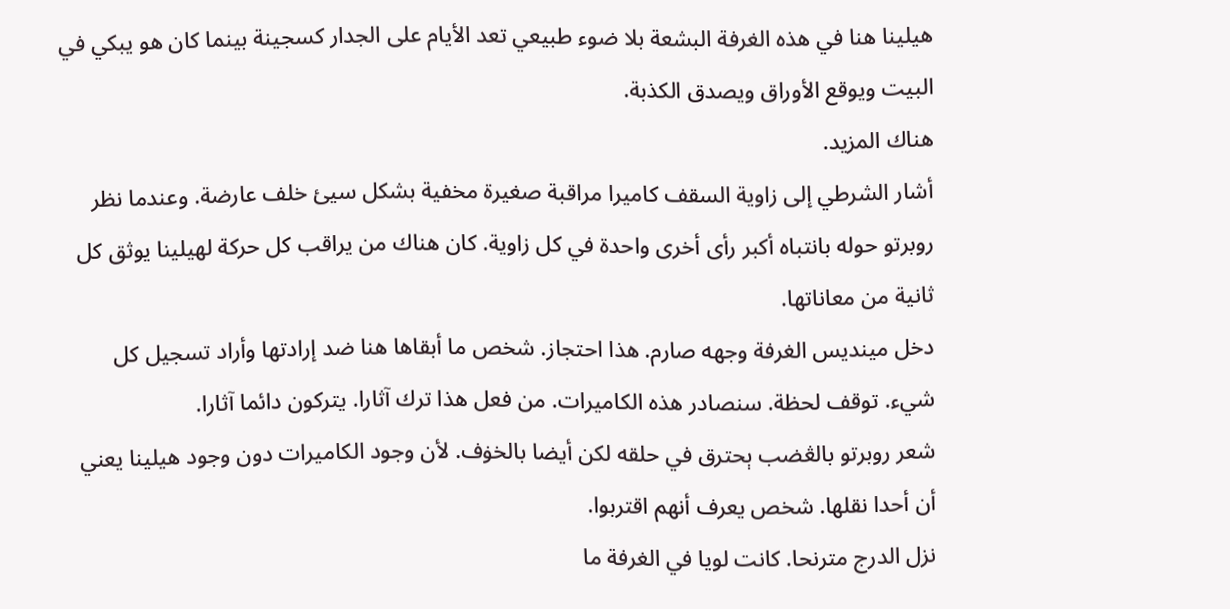هيلينا هنا في هذه الغرفة البشعة بلا ضوء طبيعي تعد الأيام على الجدار كسجينة بينما كان هو يبكي في البيت ويوقع الأوراق ويصدق الكذبة.
هناك المزيد.
أشار الشرطي إلى زاوية السقف كاميرا مراقبة صغيرة مخفية بشكل سيئ خلف عارضة. وعندما نظر روبرتو حوله بانتباه أكبر رأى أخرى واحدة في كل زاوية. كان هناك من يراقب كل حركة لهيلينا يوثق كل ثانية من معاناتها.
دخل مينديس الغرفة وجهه صارم. هذا احتجاز. شخص ما أبقاها هنا ضد إرادتها وأراد تسجيل كل شيء. توقف لحظة. سنصادر هذه الكاميرات. من فعل هذا ترك آثارا. يتركون دائما آثارا.
شعر روبرتو بالڠضب ېحترق في حلقه لكن أيضا بالخۏف. لأن وجود الكاميرات دون وجود هيلينا يعني أن أحدا نقلها. شخص يعرف أنهم اقتربوا.
نزل الدرج مترنحا. كانت لويا في الغرفة ما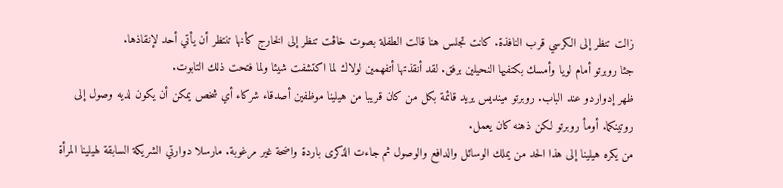زالت تنظر إلى الكرسي قرب النافذة. كانت تجلس هنا قالت الطفلة بصوت خاڤت تنظر إلى الخارج كأنها تنتظر أن يأتي أحد لإنقاذها.
جثا روبرتو أمام لويا وأمسك بكتفيها النحيلين برفق. لقد أنقذتها أتفهمين لولاك لما اكتشفت شيئا ولما فتحت ذلك التابوت.
ظهر إدواردو عند الباب. روبرتو مينديس يريد قائمة بكل من كان قريبا من هيلينا موظفين أصدقاء شركاء أي شخص يمكن أن يكون لديه وصول إلى روتينكما. أومأ روبرتو لكن ذهنه كان يعمل.
من يكره هيلينا إلى هذا الحد من يملك الوسائل والدافع والوصول ثم جاءت الذكرى باردة واضحة غير مرغوبة. مارسلا دوارتي الشريكة السابقة لهيلينا المرأة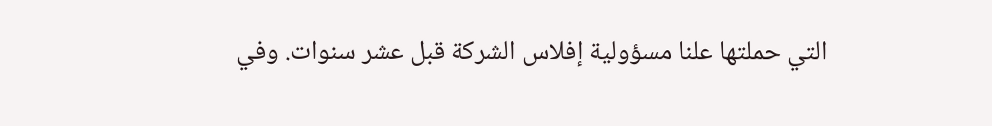التي حملتها علنا مسؤولية إفلاس الشركة قبل عشر سنوات. وفي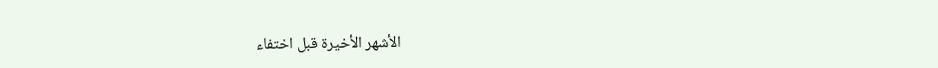الأشهر الأخيرة قبل اختفاء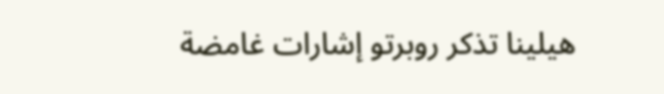هيلينا تذكر روبرتو إشارات غامضة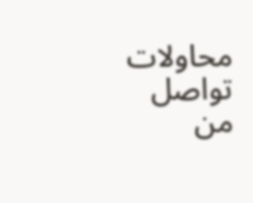محاولات تواصل من